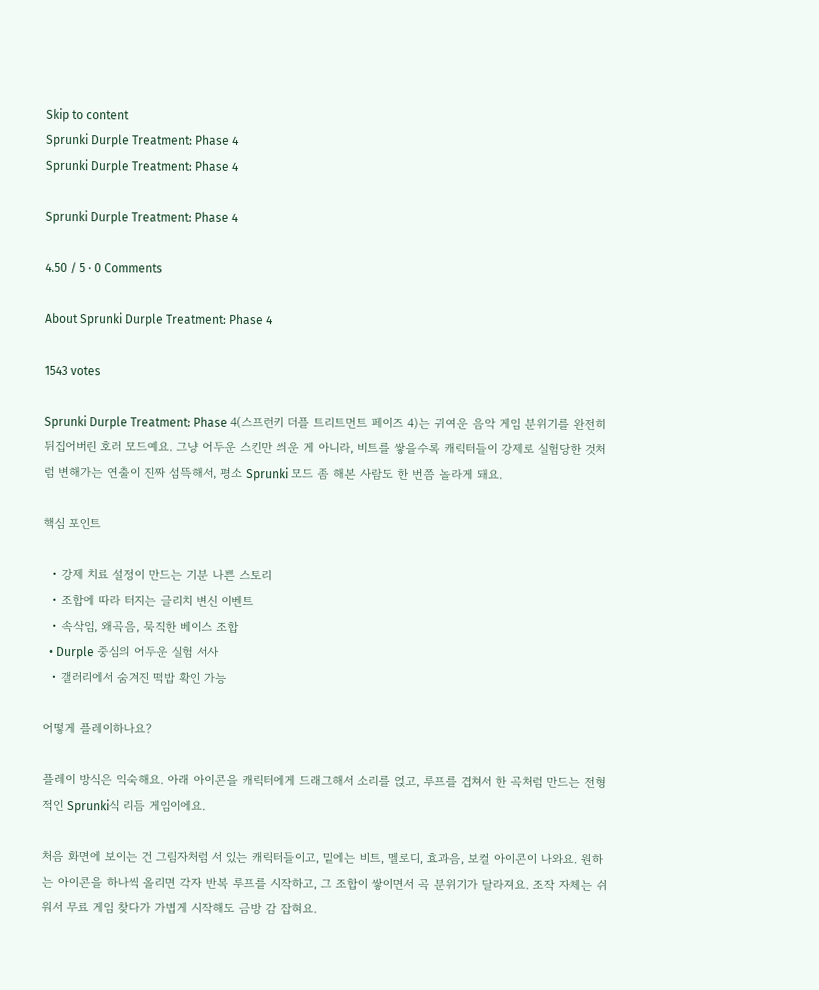Skip to content
Sprunki Durple Treatment: Phase 4
Sprunki Durple Treatment: Phase 4

Sprunki Durple Treatment: Phase 4

4.50 / 5 · 0 Comments

About Sprunki Durple Treatment: Phase 4

1543 votes

Sprunki Durple Treatment: Phase 4(스프런키 더플 트리트먼트 페이즈 4)는 귀여운 음악 게임 분위기를 완전히 뒤집어버린 호러 모드예요. 그냥 어두운 스킨만 씌운 게 아니라, 비트를 쌓을수록 캐릭터들이 강제로 실험당한 것처럼 변해가는 연출이 진짜 섬뜩해서, 평소 Sprunki 모드 좀 해본 사람도 한 번쯤 놀라게 돼요.

핵심 포인트

  • 강제 치료 설정이 만드는 기분 나쁜 스토리
  • 조합에 따라 터지는 글리치 변신 이벤트
  • 속삭임, 왜곡음, 묵직한 베이스 조합
  • Durple 중심의 어두운 실험 서사
  • 갤러리에서 숨겨진 떡밥 확인 가능

어떻게 플레이하나요?

플레이 방식은 익숙해요. 아래 아이콘을 캐릭터에게 드래그해서 소리를 얹고, 루프를 겹쳐서 한 곡처럼 만드는 전형적인 Sprunki식 리듬 게임이에요.

처음 화면에 보이는 건 그림자처럼 서 있는 캐릭터들이고, 밑에는 비트, 멜로디, 효과음, 보컬 아이콘이 나와요. 원하는 아이콘을 하나씩 올리면 각자 반복 루프를 시작하고, 그 조합이 쌓이면서 곡 분위기가 달라져요. 조작 자체는 쉬워서 무료 게임 찾다가 가볍게 시작해도 금방 감 잡혀요.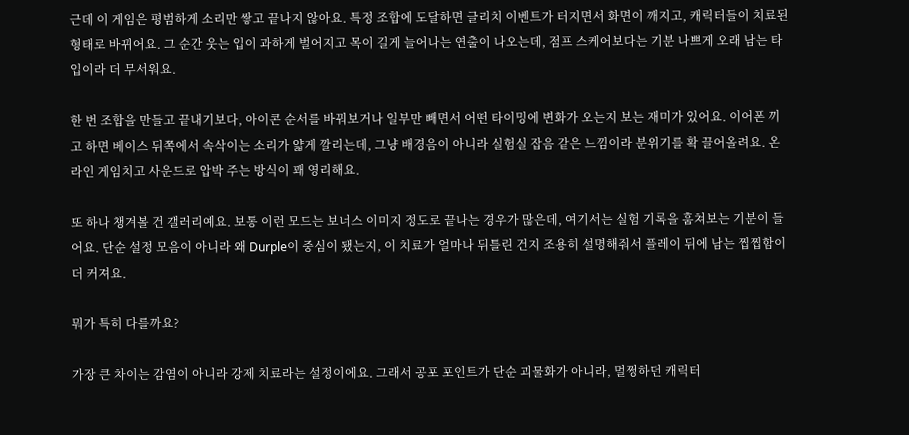근데 이 게임은 평범하게 소리만 쌓고 끝나지 않아요. 특정 조합에 도달하면 글리치 이벤트가 터지면서 화면이 깨지고, 캐릭터들이 치료된 형태로 바뀌어요. 그 순간 웃는 입이 과하게 벌어지고 목이 길게 늘어나는 연출이 나오는데, 점프 스케어보다는 기분 나쁘게 오래 남는 타입이라 더 무서워요.

한 번 조합을 만들고 끝내기보다, 아이콘 순서를 바꿔보거나 일부만 빼면서 어떤 타이밍에 변화가 오는지 보는 재미가 있어요. 이어폰 끼고 하면 베이스 뒤쪽에서 속삭이는 소리가 얇게 깔리는데, 그냥 배경음이 아니라 실험실 잡음 같은 느낌이라 분위기를 확 끌어올려요. 온라인 게임치고 사운드로 압박 주는 방식이 꽤 영리해요.

또 하나 챙겨볼 건 갤러리예요. 보통 이런 모드는 보너스 이미지 정도로 끝나는 경우가 많은데, 여기서는 실험 기록을 훔쳐보는 기분이 들어요. 단순 설정 모음이 아니라 왜 Durple이 중심이 됐는지, 이 치료가 얼마나 뒤틀린 건지 조용히 설명해줘서 플레이 뒤에 남는 찝찝함이 더 커져요.

뭐가 특히 다를까요?

가장 큰 차이는 감염이 아니라 강제 치료라는 설정이에요. 그래서 공포 포인트가 단순 괴물화가 아니라, 멀쩡하던 캐릭터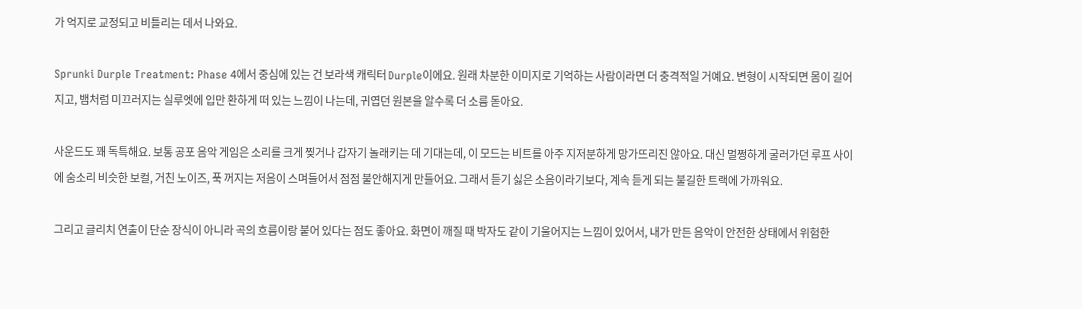가 억지로 교정되고 비틀리는 데서 나와요.

Sprunki Durple Treatment: Phase 4에서 중심에 있는 건 보라색 캐릭터 Durple이에요. 원래 차분한 이미지로 기억하는 사람이라면 더 충격적일 거예요. 변형이 시작되면 몸이 길어지고, 뱀처럼 미끄러지는 실루엣에 입만 환하게 떠 있는 느낌이 나는데, 귀엽던 원본을 알수록 더 소름 돋아요.

사운드도 꽤 독특해요. 보통 공포 음악 게임은 소리를 크게 찢거나 갑자기 놀래키는 데 기대는데, 이 모드는 비트를 아주 지저분하게 망가뜨리진 않아요. 대신 멀쩡하게 굴러가던 루프 사이에 숨소리 비슷한 보컬, 거친 노이즈, 푹 꺼지는 저음이 스며들어서 점점 불안해지게 만들어요. 그래서 듣기 싫은 소음이라기보다, 계속 듣게 되는 불길한 트랙에 가까워요.

그리고 글리치 연출이 단순 장식이 아니라 곡의 흐름이랑 붙어 있다는 점도 좋아요. 화면이 깨질 때 박자도 같이 기울어지는 느낌이 있어서, 내가 만든 음악이 안전한 상태에서 위험한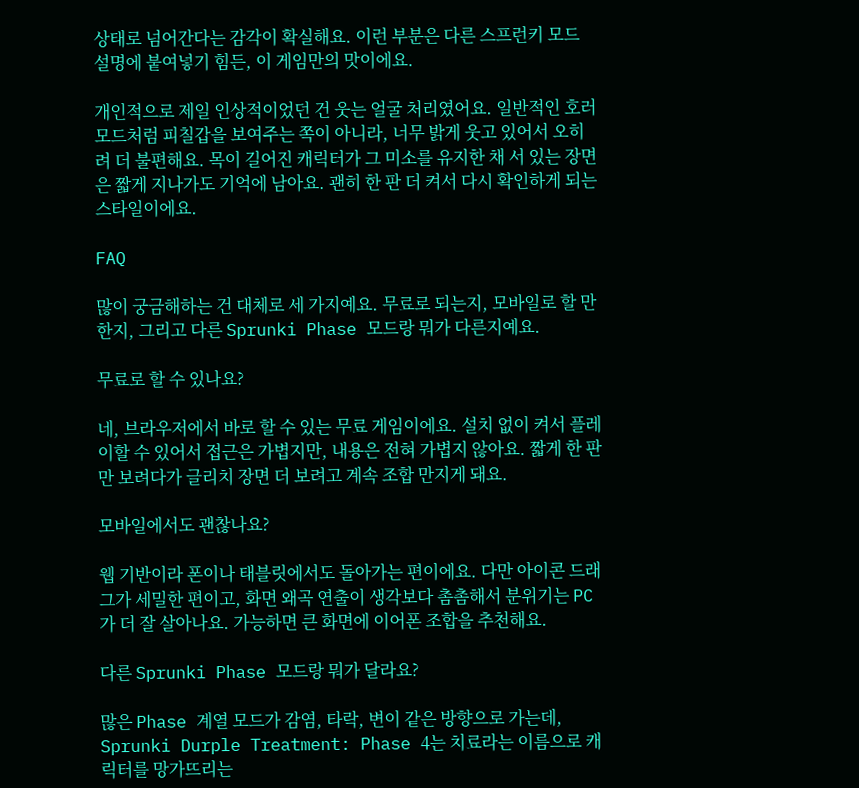상태로 넘어간다는 감각이 확실해요. 이런 부분은 다른 스프런키 모드 설명에 붙여넣기 힘든, 이 게임만의 맛이에요.

개인적으로 제일 인상적이었던 건 웃는 얼굴 처리였어요. 일반적인 호러 모드처럼 피칠갑을 보여주는 쪽이 아니라, 너무 밝게 웃고 있어서 오히려 더 불편해요. 목이 길어진 캐릭터가 그 미소를 유지한 채 서 있는 장면은 짧게 지나가도 기억에 남아요. 괜히 한 판 더 켜서 다시 확인하게 되는 스타일이에요.

FAQ

많이 궁금해하는 건 대체로 세 가지예요. 무료로 되는지, 모바일로 할 만한지, 그리고 다른 Sprunki Phase 모드랑 뭐가 다른지예요.

무료로 할 수 있나요?

네, 브라우저에서 바로 할 수 있는 무료 게임이에요. 설치 없이 켜서 플레이할 수 있어서 접근은 가볍지만, 내용은 전혀 가볍지 않아요. 짧게 한 판만 보려다가 글리치 장면 더 보려고 계속 조합 만지게 돼요.

모바일에서도 괜찮나요?

웹 기반이라 폰이나 태블릿에서도 돌아가는 편이에요. 다만 아이콘 드래그가 세밀한 편이고, 화면 왜곡 연출이 생각보다 촘촘해서 분위기는 PC가 더 잘 살아나요. 가능하면 큰 화면에 이어폰 조합을 추천해요.

다른 Sprunki Phase 모드랑 뭐가 달라요?

많은 Phase 계열 모드가 감염, 타락, 변이 같은 방향으로 가는데, Sprunki Durple Treatment: Phase 4는 치료라는 이름으로 캐릭터를 망가뜨리는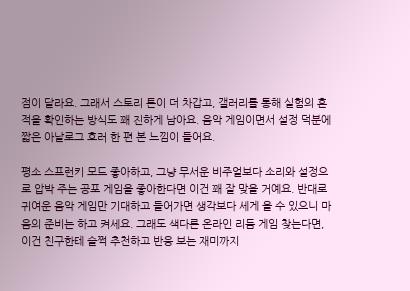점이 달라요. 그래서 스토리 톤이 더 차갑고, 갤러리를 통해 실험의 흔적을 확인하는 방식도 꽤 진하게 남아요. 음악 게임이면서 설정 덕분에 짧은 아날로그 호러 한 편 본 느낌이 들어요.

평소 스프런키 모드 좋아하고, 그냥 무서운 비주얼보다 소리와 설정으로 압박 주는 공포 게임을 좋아한다면 이건 꽤 잘 맞을 거예요. 반대로 귀여운 음악 게임만 기대하고 들어가면 생각보다 세게 올 수 있으니 마음의 준비는 하고 켜세요. 그래도 색다른 온라인 리듬 게임 찾는다면, 이건 친구한테 슬쩍 추천하고 반응 보는 재미까지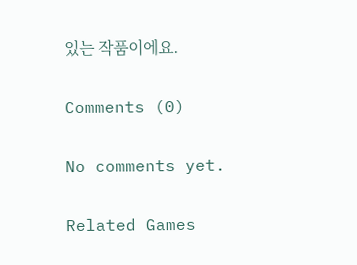있는 작품이에요.

Comments (0)

No comments yet.

Related Games